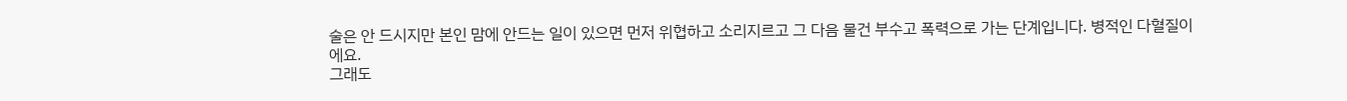술은 안 드시지만 본인 맘에 안드는 일이 있으면 먼저 위협하고 소리지르고 그 다음 물건 부수고 폭력으로 가는 단계입니다. 병적인 다혈질이에요.
그래도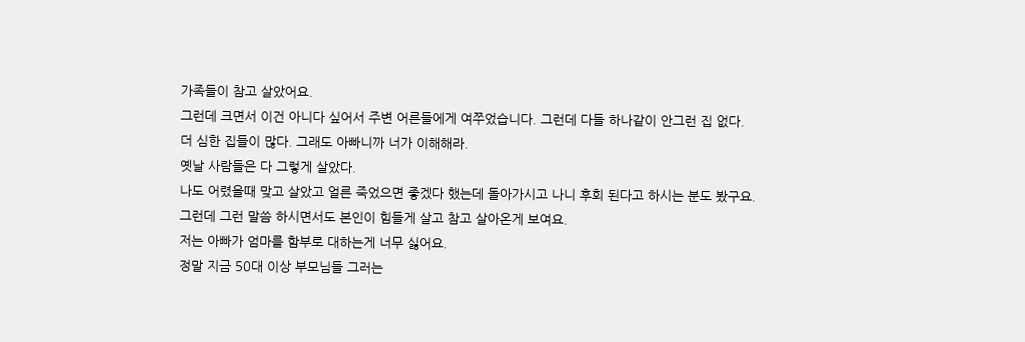가족들이 참고 살았어요.
그런데 크면서 이건 아니다 싶어서 주변 어른들에게 여쭈었습니다. 그런데 다들 하나같이 안그런 집 없다.
더 심한 집들이 많다. 그래도 아빠니까 너가 이해해라.
옛날 사람들은 다 그렇게 살았다.
나도 어렸을때 맞고 살았고 얼른 죽었으면 좋겠다 했는데 돌아가시고 나니 후회 된다고 하시는 분도 봤구요.
그런데 그런 말씀 하시면서도 본인이 힘들게 살고 참고 살아온게 보여요.
저는 아빠가 엄마를 함부로 대하는게 너무 싫어요.
정말 지금 50대 이상 부모님들 그러는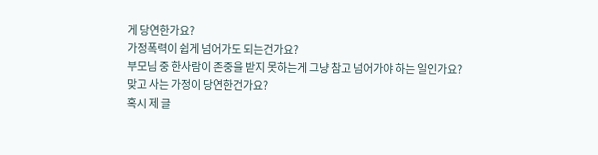게 당연한가요?
가정폭력이 쉽게 넘어가도 되는건가요?
부모님 중 한사람이 존중을 받지 못하는게 그냥 참고 넘어가야 하는 일인가요?
맞고 사는 가정이 당연한건가요?
혹시 제 글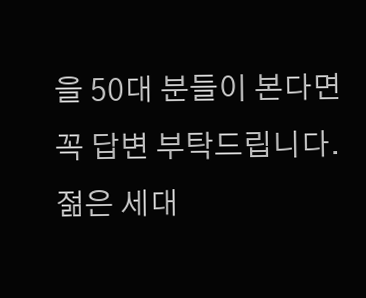을 50대 분들이 본다면 꼭 답변 부탁드립니다.
젊은 세대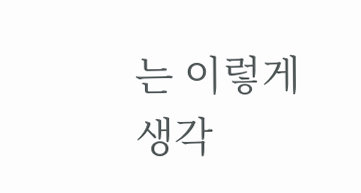는 이렇게 생각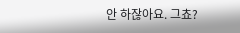안 하잖아요. 그쵸?